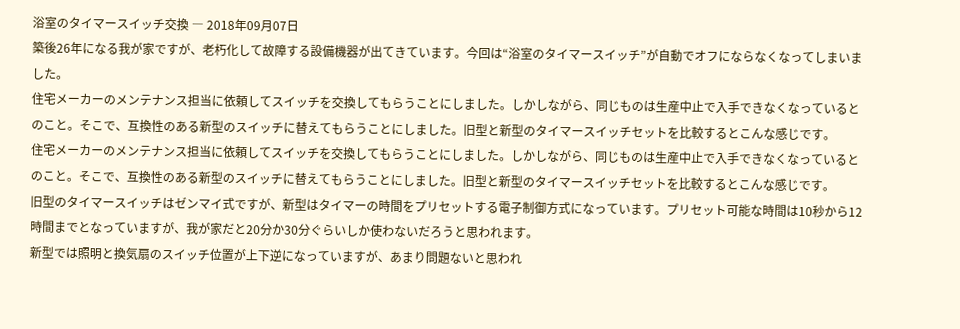浴室のタイマースイッチ交換 ― 2018年09月07日
築後26年になる我が家ですが、老朽化して故障する設備機器が出てきています。今回は“浴室のタイマースイッチ”が自動でオフにならなくなってしまいました。
住宅メーカーのメンテナンス担当に依頼してスイッチを交換してもらうことにしました。しかしながら、同じものは生産中止で入手できなくなっているとのこと。そこで、互換性のある新型のスイッチに替えてもらうことにしました。旧型と新型のタイマースイッチセットを比較するとこんな感じです。
住宅メーカーのメンテナンス担当に依頼してスイッチを交換してもらうことにしました。しかしながら、同じものは生産中止で入手できなくなっているとのこと。そこで、互換性のある新型のスイッチに替えてもらうことにしました。旧型と新型のタイマースイッチセットを比較するとこんな感じです。
旧型のタイマースイッチはゼンマイ式ですが、新型はタイマーの時間をプリセットする電子制御方式になっています。プリセット可能な時間は10秒から12時間までとなっていますが、我が家だと20分か30分ぐらいしか使わないだろうと思われます。
新型では照明と換気扇のスイッチ位置が上下逆になっていますが、あまり問題ないと思われ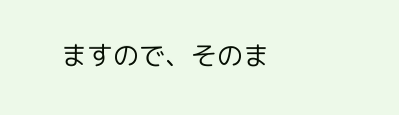ますので、そのま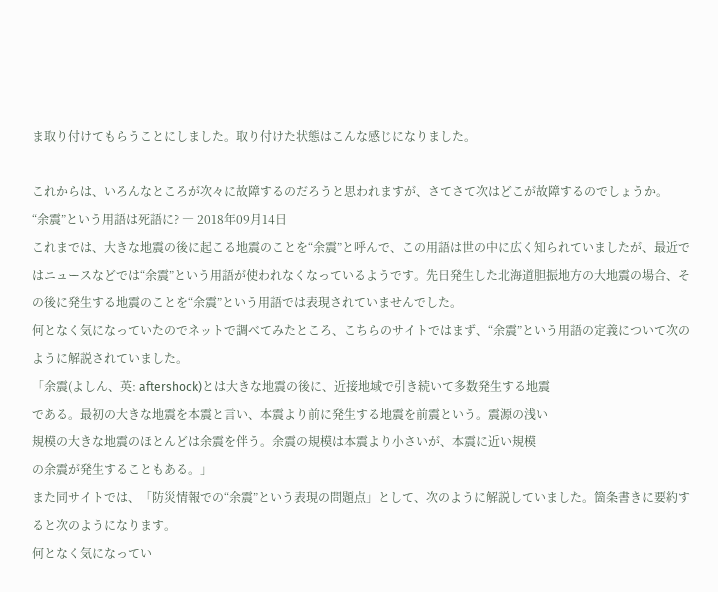ま取り付けてもらうことにしました。取り付けた状態はこんな感じになりました。

これからは、いろんなところが次々に故障するのだろうと思われますが、さてさて次はどこが故障するのでしょうか。
“余震”という用語は死語に? ― 2018年09月14日
これまでは、大きな地震の後に起こる地震のことを“余震”と呼んで、この用語は世の中に広く知られていましたが、最近ではニュースなどでは“余震”という用語が使われなくなっているようです。先日発生した北海道胆振地方の大地震の場合、その後に発生する地震のことを“余震”という用語では表現されていませんでした。
何となく気になっていたのでネットで調べてみたところ、こちらのサイトではまず、“余震”という用語の定義について次のように解説されていました。
「余震(よしん、英: aftershock)とは大きな地震の後に、近接地域で引き続いて多数発生する地震
である。最初の大きな地震を本震と言い、本震より前に発生する地震を前震という。震源の浅い
規模の大きな地震のほとんどは余震を伴う。余震の規模は本震より小さいが、本震に近い規模
の余震が発生することもある。」
また同サイトでは、「防災情報での“余震”という表現の問題点」として、次のように解説していました。箇条書きに要約すると次のようになります。
何となく気になってい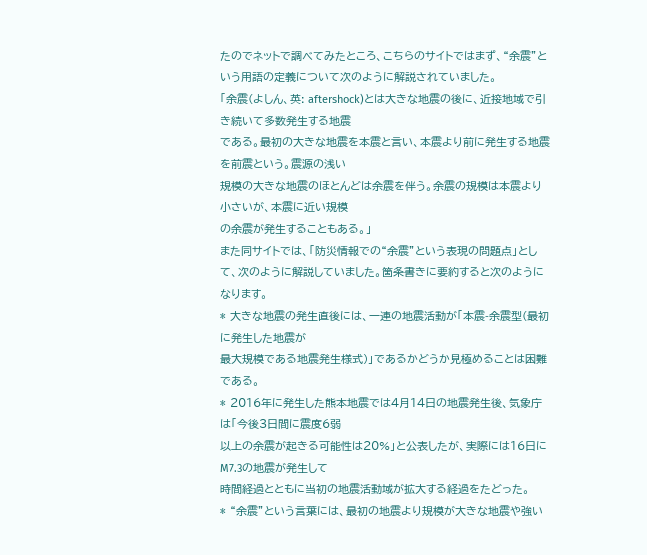たのでネットで調べてみたところ、こちらのサイトではまず、“余震”という用語の定義について次のように解説されていました。
「余震(よしん、英: aftershock)とは大きな地震の後に、近接地域で引き続いて多数発生する地震
である。最初の大きな地震を本震と言い、本震より前に発生する地震を前震という。震源の浅い
規模の大きな地震のほとんどは余震を伴う。余震の規模は本震より小さいが、本震に近い規模
の余震が発生することもある。」
また同サイトでは、「防災情報での“余震”という表現の問題点」として、次のように解説していました。箇条書きに要約すると次のようになります。
* 大きな地震の発生直後には、一連の地震活動が「本震-余震型(最初に発生した地震が
最大規模である地震発生様式)」であるかどうか見極めることは困難である。
* 2016年に発生した熊本地震では4月14日の地震発生後、気象庁は「今後3日間に震度6弱
以上の余震が起きる可能性は20%」と公表したが、実際には16日にM7.3の地震が発生して
時間経過とともに当初の地震活動域が拡大する経過をたどった。
* “余震”という言葉には、最初の地震より規模が大きな地震や強い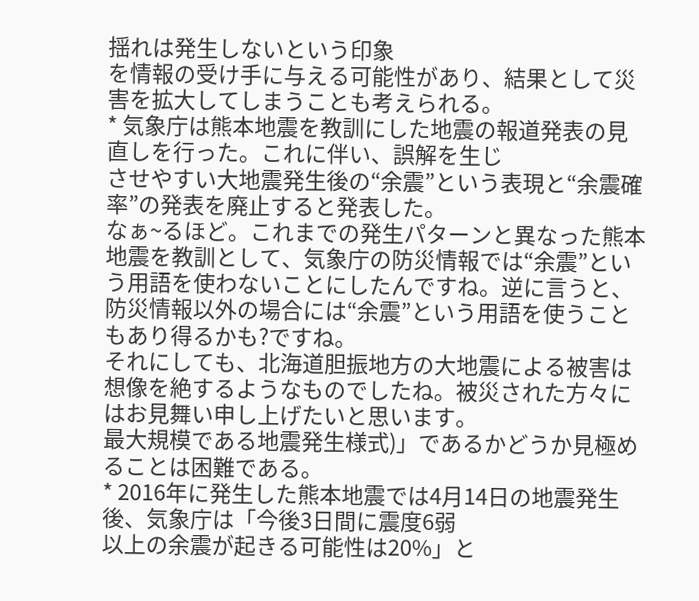揺れは発生しないという印象
を情報の受け手に与える可能性があり、結果として災害を拡大してしまうことも考えられる。
* 気象庁は熊本地震を教訓にした地震の報道発表の見直しを行った。これに伴い、誤解を生じ
させやすい大地震発生後の“余震”という表現と“余震確率”の発表を廃止すると発表した。
なぁ~るほど。これまでの発生パターンと異なった熊本地震を教訓として、気象庁の防災情報では“余震”という用語を使わないことにしたんですね。逆に言うと、防災情報以外の場合には“余震”という用語を使うこともあり得るかも?ですね。
それにしても、北海道胆振地方の大地震による被害は想像を絶するようなものでしたね。被災された方々にはお見舞い申し上げたいと思います。
最大規模である地震発生様式)」であるかどうか見極めることは困難である。
* 2016年に発生した熊本地震では4月14日の地震発生後、気象庁は「今後3日間に震度6弱
以上の余震が起きる可能性は20%」と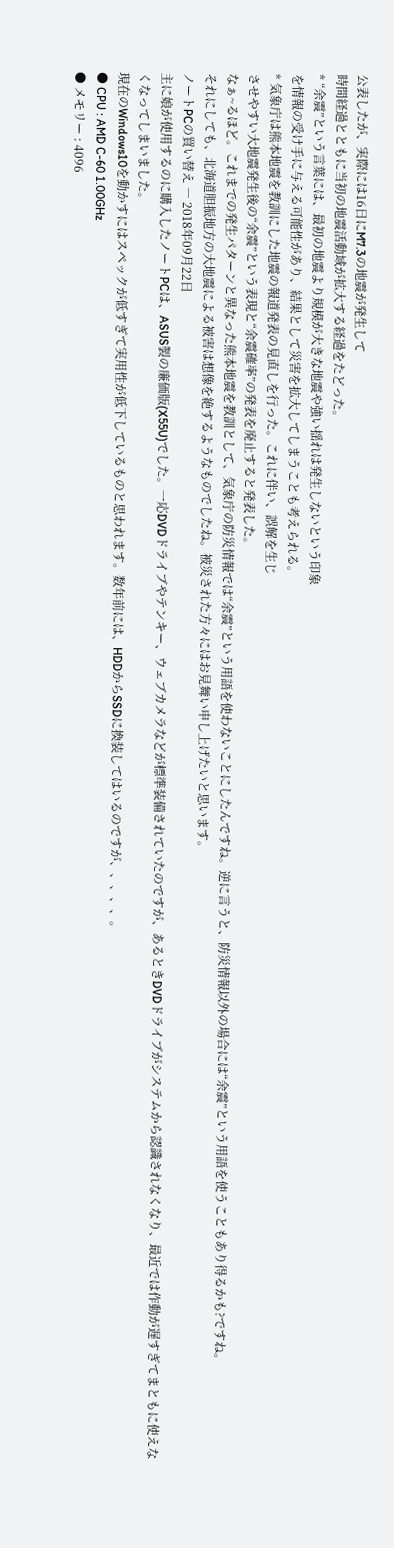公表したが、実際には16日にM7.3の地震が発生して
時間経過とともに当初の地震活動域が拡大する経過をたどった。
* “余震”という言葉には、最初の地震より規模が大きな地震や強い揺れは発生しないという印象
を情報の受け手に与える可能性があり、結果として災害を拡大してしまうことも考えられる。
* 気象庁は熊本地震を教訓にした地震の報道発表の見直しを行った。これに伴い、誤解を生じ
させやすい大地震発生後の“余震”という表現と“余震確率”の発表を廃止すると発表した。
なぁ~るほど。これまでの発生パターンと異なった熊本地震を教訓として、気象庁の防災情報では“余震”という用語を使わないことにしたんですね。逆に言うと、防災情報以外の場合には“余震”という用語を使うこともあり得るかも?ですね。
それにしても、北海道胆振地方の大地震による被害は想像を絶するようなものでしたね。被災された方々にはお見舞い申し上げたいと思います。
ノートPCの買い替え ― 2018年09月22日
主に娘が使用するのに購入したノートPCは、ASUS製の廉価版(X55U)でした。一応DVDドライブやテンキー、ウェブカメラなどが標準装備されていたのですが、あるときDVDドライブがシステムから認識されなくなり、最近では作動が遅すぎてまともに使えなくなってしまいました。
現在のWindows10を動かすにはスペックが低すぎて実用性が低下しているものと思われます。数年前には、HDDからSSDに換装してはいるのですが、、、、、。
● CPU : AMD C-60 1.00GHz
● メモリー : 4096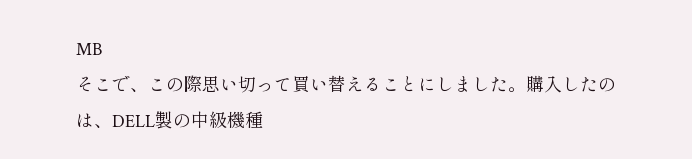MB
そこで、この際思い切って買い替えることにしました。購入したのは、DELL製の中級機種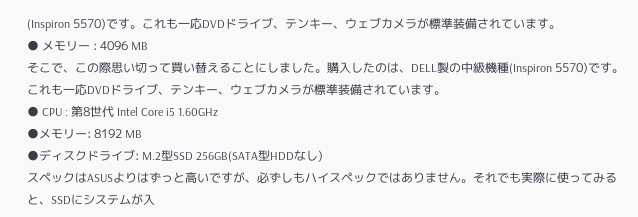(Inspiron 5570)です。これも一応DVDドライブ、テンキー、ウェブカメラが標準装備されています。
● メモリー : 4096 MB
そこで、この際思い切って買い替えることにしました。購入したのは、DELL製の中級機種(Inspiron 5570)です。これも一応DVDドライブ、テンキー、ウェブカメラが標準装備されています。
● CPU : 第8世代 Intel Core i5 1.60GHz
●メモリー: 8192 MB
●ディスクドライブ: M.2型SSD 256GB(SATA型HDDなし)
スペックはASUSよりはずっと高いですが、必ずしもハイスペックではありません。それでも実際に使ってみると、SSDにシステムが入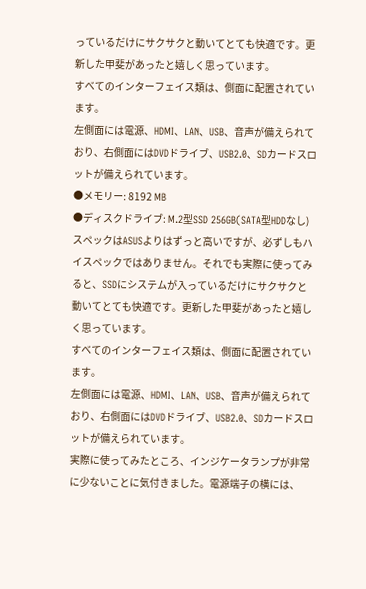っているだけにサクサクと動いてとても快適です。更新した甲斐があったと嬉しく思っています。
すべてのインターフェイス類は、側面に配置されています。
左側面には電源、HDMI、LAN、USB、音声が備えられており、右側面にはDVDドライブ、USB2.0、SDカードスロットが備えられています。
●メモリー: 8192 MB
●ディスクドライブ: M.2型SSD 256GB(SATA型HDDなし)
スペックはASUSよりはずっと高いですが、必ずしもハイスペックではありません。それでも実際に使ってみると、SSDにシステムが入っているだけにサクサクと動いてとても快適です。更新した甲斐があったと嬉しく思っています。
すべてのインターフェイス類は、側面に配置されています。
左側面には電源、HDMI、LAN、USB、音声が備えられており、右側面にはDVDドライブ、USB2.0、SDカードスロットが備えられています。
実際に使ってみたところ、インジケータランプが非常に少ないことに気付きました。電源端子の横には、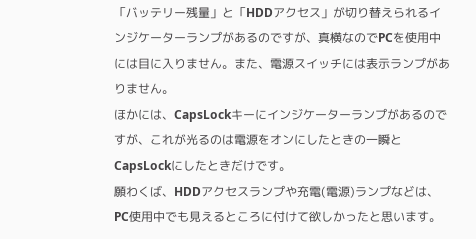「バッテリー残量」と「HDDアクセス」が切り替えられるインジケーターランプがあるのですが、真横なのでPCを使用中には目に入りません。また、電源スイッチには表示ランプがありません。
ほかには、CapsLockキーにインジケーターランプがあるのですが、これが光るのは電源をオンにしたときの一瞬とCapsLockにしたときだけです。
願わくば、HDDアクセスランプや充電(電源)ランプなどは、PC使用中でも見えるところに付けて欲しかったと思います。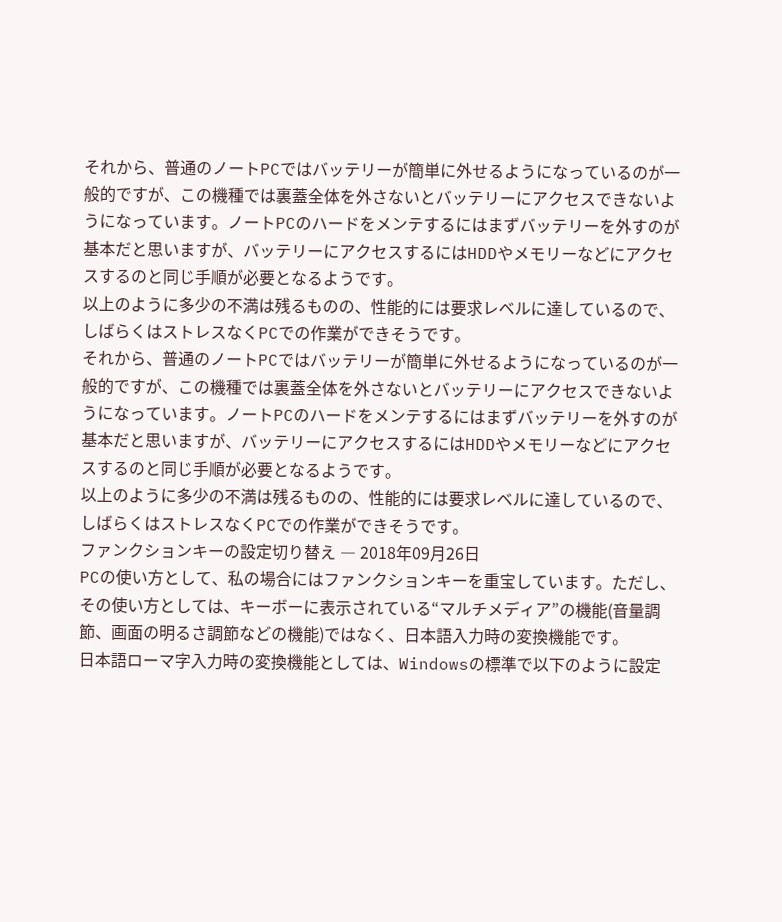それから、普通のノートPCではバッテリーが簡単に外せるようになっているのが一般的ですが、この機種では裏蓋全体を外さないとバッテリーにアクセスできないようになっています。ノートPCのハードをメンテするにはまずバッテリーを外すのが基本だと思いますが、バッテリーにアクセスするにはHDDやメモリーなどにアクセスするのと同じ手順が必要となるようです。
以上のように多少の不満は残るものの、性能的には要求レベルに達しているので、しばらくはストレスなくPCでの作業ができそうです。
それから、普通のノートPCではバッテリーが簡単に外せるようになっているのが一般的ですが、この機種では裏蓋全体を外さないとバッテリーにアクセスできないようになっています。ノートPCのハードをメンテするにはまずバッテリーを外すのが基本だと思いますが、バッテリーにアクセスするにはHDDやメモリーなどにアクセスするのと同じ手順が必要となるようです。
以上のように多少の不満は残るものの、性能的には要求レベルに達しているので、しばらくはストレスなくPCでの作業ができそうです。
ファンクションキーの設定切り替え ― 2018年09月26日
PCの使い方として、私の場合にはファンクションキーを重宝しています。ただし、その使い方としては、キーボーに表示されている“マルチメディア”の機能(音量調節、画面の明るさ調節などの機能)ではなく、日本語入力時の変換機能です。
日本語ローマ字入力時の変換機能としては、Windowsの標準で以下のように設定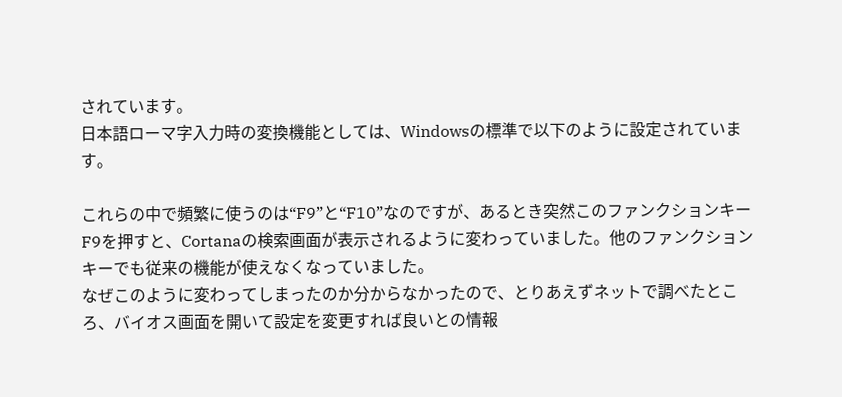されています。
日本語ローマ字入力時の変換機能としては、Windowsの標準で以下のように設定されています。

これらの中で頻繁に使うのは“F9”と“F10”なのですが、あるとき突然このファンクションキーF9を押すと、Cortanaの検索画面が表示されるように変わっていました。他のファンクションキーでも従来の機能が使えなくなっていました。
なぜこのように変わってしまったのか分からなかったので、とりあえずネットで調べたところ、バイオス画面を開いて設定を変更すれば良いとの情報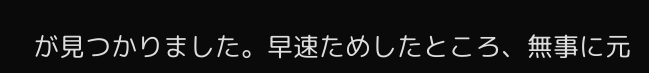が見つかりました。早速ためしたところ、無事に元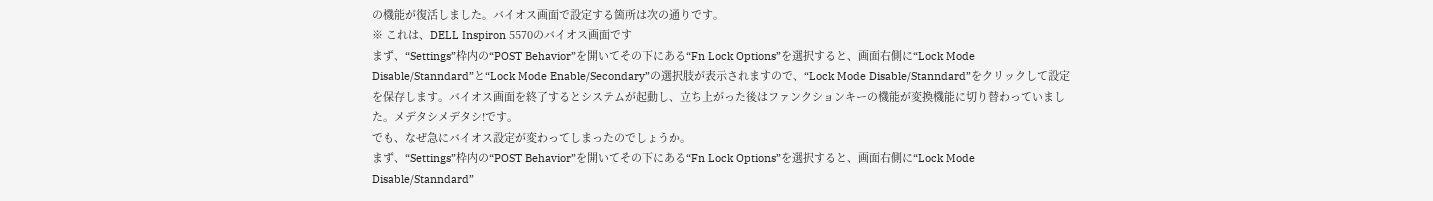の機能が復活しました。バイオス画面で設定する箇所は次の通りです。
※ これは、DELL Inspiron 5570のバイオス画面です
まず、“Settings”枠内の“POST Behavior”を開いてその下にある“Fn Lock Options”を選択すると、画面右側に“Lock Mode Disable/Stanndard”と“Lock Mode Enable/Secondary”の選択肢が表示されますので、“Lock Mode Disable/Stanndard”をクリックして設定を保存します。バイオス画面を終了するとシステムが起動し、立ち上がった後はファンクションキーの機能が変換機能に切り替わっていました。メデタシメデタシ!です。
でも、なぜ急にバイオス設定が変わってしまったのでしょうか。
まず、“Settings”枠内の“POST Behavior”を開いてその下にある“Fn Lock Options”を選択すると、画面右側に“Lock Mode Disable/Stanndard”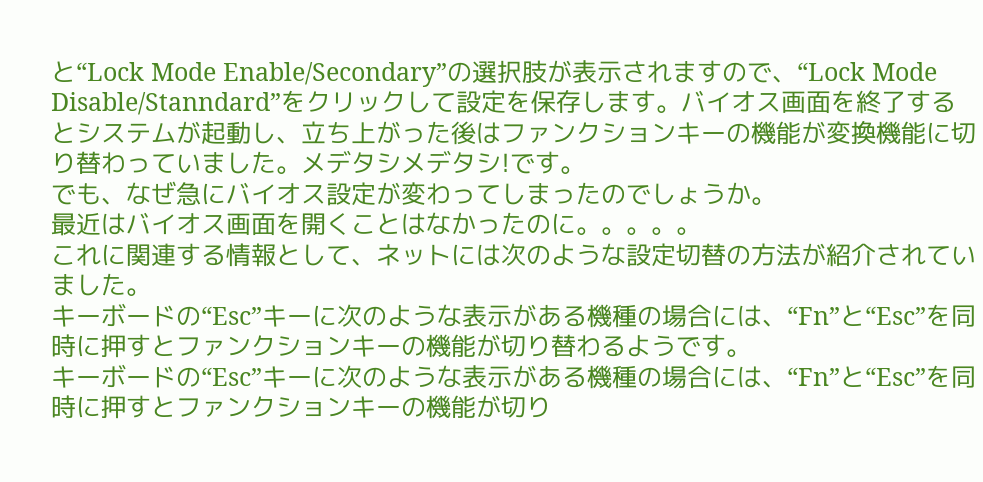と“Lock Mode Enable/Secondary”の選択肢が表示されますので、“Lock Mode Disable/Stanndard”をクリックして設定を保存します。バイオス画面を終了するとシステムが起動し、立ち上がった後はファンクションキーの機能が変換機能に切り替わっていました。メデタシメデタシ!です。
でも、なぜ急にバイオス設定が変わってしまったのでしょうか。
最近はバイオス画面を開くことはなかったのに。。。。。
これに関連する情報として、ネットには次のような設定切替の方法が紹介されていました。
キーボードの“Esc”キーに次のような表示がある機種の場合には、“Fn”と“Esc”を同時に押すとファンクションキーの機能が切り替わるようです。
キーボードの“Esc”キーに次のような表示がある機種の場合には、“Fn”と“Esc”を同時に押すとファンクションキーの機能が切り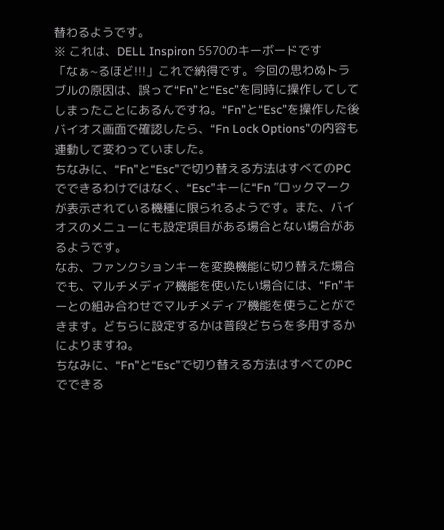替わるようです。
※ これは、DELL Inspiron 5570のキーボードです
「なぁ~るほど!!!」これで納得です。今回の思わぬトラブルの原因は、誤って“Fn”と“Esc”を同時に操作してしてしまったことにあるんですね。“Fn”と“Esc”を操作した後バイオス画面で確認したら、“Fn Lock Options”の内容も連動して変わっていました。
ちなみに、“Fn”と“Esc”で切り替える方法はすべてのPCでできるわけではなく、“Esc”キーに“Fn ”ロックマークが表示されている機種に限られるようです。また、バイオスのメニューにも設定項目がある場合とない場合があるようです。
なお、ファンクションキーを変換機能に切り替えた場合でも、マルチメディア機能を使いたい場合には、“Fn”キーとの組み合わせでマルチメディア機能を使うことができます。どちらに設定するかは普段どちらを多用するかによりますね。
ちなみに、“Fn”と“Esc”で切り替える方法はすべてのPCでできる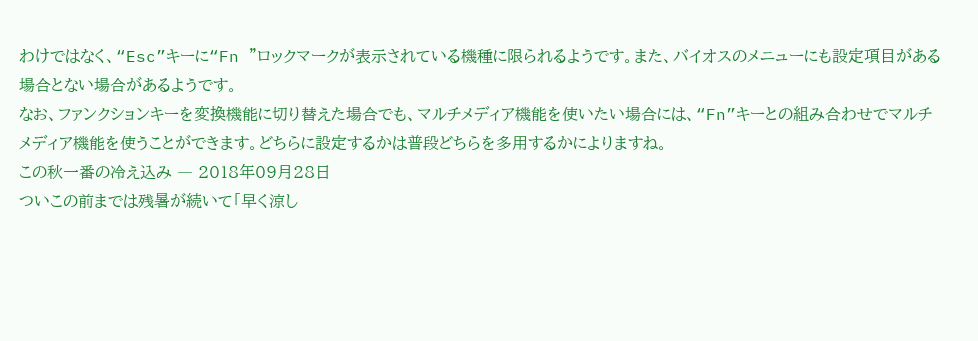わけではなく、“Esc”キーに“Fn ”ロックマークが表示されている機種に限られるようです。また、バイオスのメニューにも設定項目がある場合とない場合があるようです。
なお、ファンクションキーを変換機能に切り替えた場合でも、マルチメディア機能を使いたい場合には、“Fn”キーとの組み合わせでマルチメディア機能を使うことができます。どちらに設定するかは普段どちらを多用するかによりますね。
この秋一番の冷え込み ― 2018年09月28日
ついこの前までは残暑が続いて「早く涼し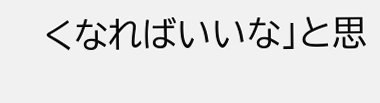くなればいいな」と思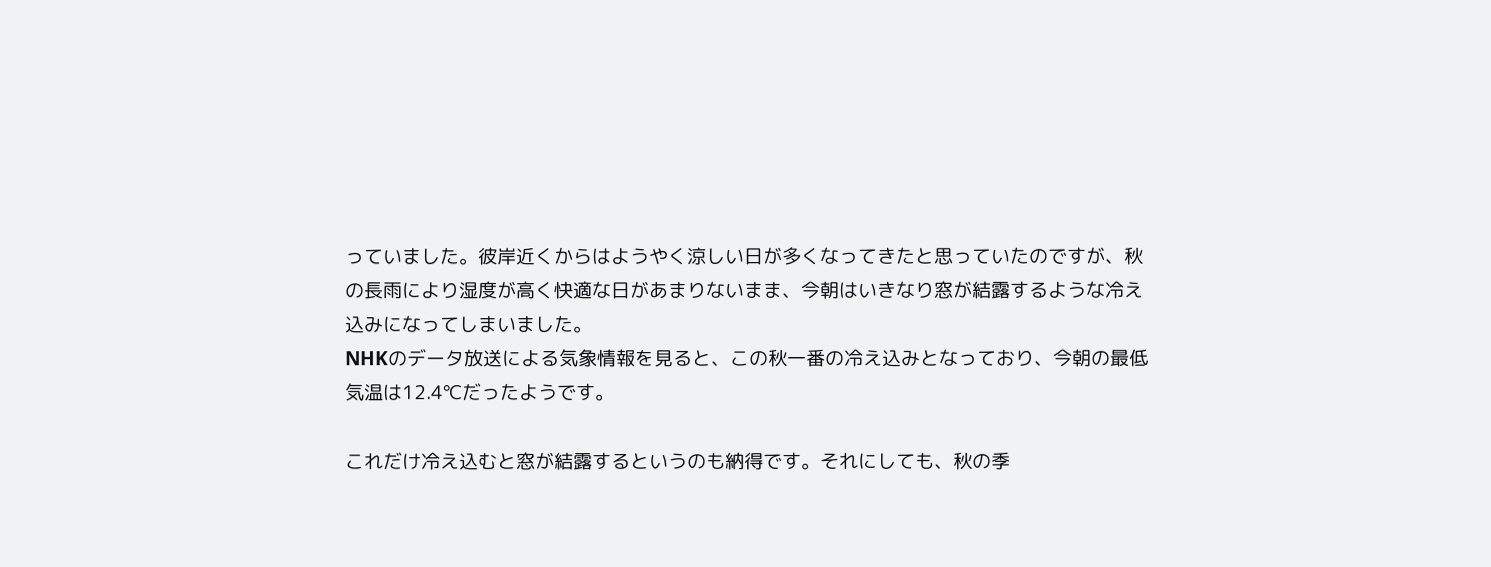っていました。彼岸近くからはようやく涼しい日が多くなってきたと思っていたのですが、秋の長雨により湿度が高く快適な日があまりないまま、今朝はいきなり窓が結露するような冷え込みになってしまいました。
NHKのデータ放送による気象情報を見ると、この秋一番の冷え込みとなっており、今朝の最低気温は12.4℃だったようです。

これだけ冷え込むと窓が結露するというのも納得です。それにしても、秋の季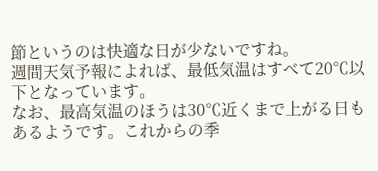節というのは快適な日が少ないですね。
週間天気予報によれば、最低気温はすべて20℃以下となっています。
なお、最高気温のほうは30℃近くまで上がる日もあるようです。これからの季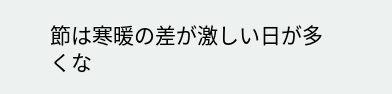節は寒暖の差が激しい日が多くな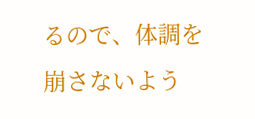るので、体調を崩さないよう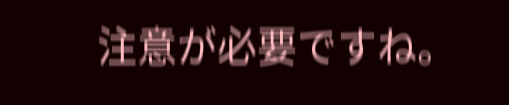注意が必要ですね。